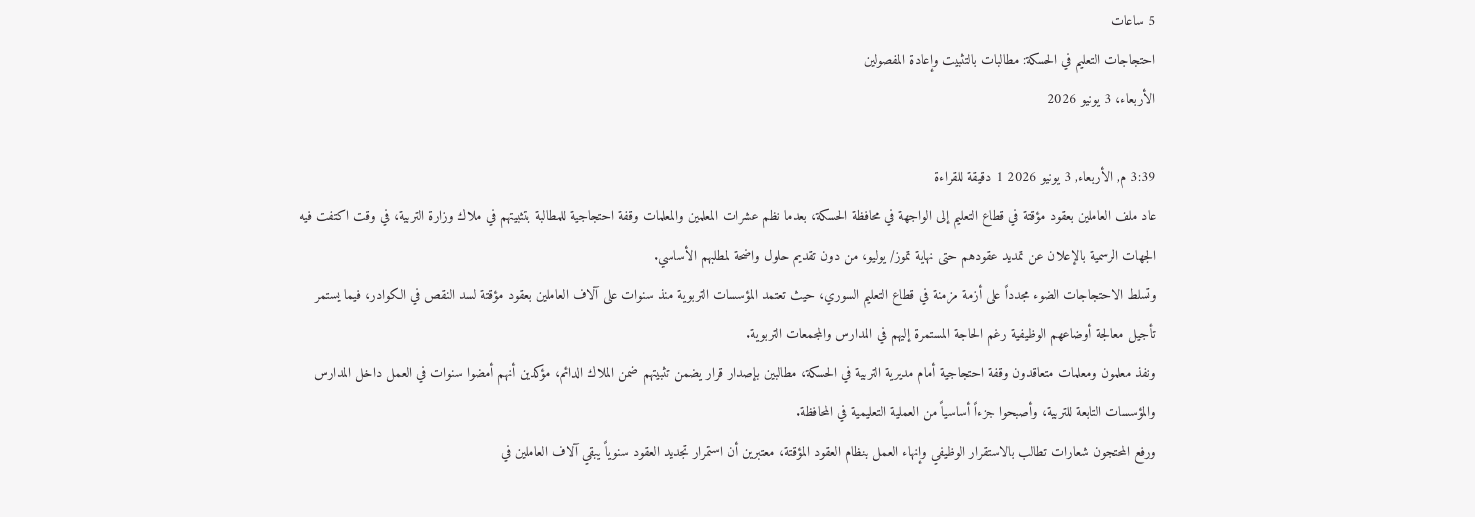5 ساعات
احتجاجات التعليم في الحسكة: مطالبات بالتثبيت وإعادة المفصولين
الأربعاء، 3 يونيو 2026

3:39 م, الأربعاء, 3 يونيو 2026 1 دقيقة للقراءة
عاد ملف العاملين بعقود مؤقتة في قطاع التعليم إلى الواجهة في محافظة الحسكة، بعدما نظم عشرات المعلمين والمعلمات وقفة احتجاجية للمطالبة بتثبيتهم في ملاك وزارة التربية، في وقت اكتفت فيه الجهات الرسمية بالإعلان عن تمديد عقودهم حتى نهاية تموز/ يوليو، من دون تقديم حلول واضحة لمطلبهم الأساسي.
وتسلط الاحتجاجات الضوء مجدداً على أزمة مزمنة في قطاع التعليم السوري، حيث تعتمد المؤسسات التربوية منذ سنوات على آلاف العاملين بعقود مؤقتة لسد النقص في الكوادر، فيما يستمر تأجيل معالجة أوضاعهم الوظيفية رغم الحاجة المستمرة إليهم في المدارس والمجمعات التربوية.
ونفذ معلمون ومعلمات متعاقدون وقفة احتجاجية أمام مديرية التربية في الحسكة، مطالبين بإصدار قرار يضمن تثبيتهم ضمن الملاك الدائم، مؤكدين أنهم أمضوا سنوات في العمل داخل المدارس والمؤسسات التابعة للتربية، وأصبحوا جزءاً أساسياً من العملية التعليمية في المحافظة.
ورفع المحتجون شعارات تطالب بالاستقرار الوظيفي وإنهاء العمل بنظام العقود المؤقتة، معتبرين أن استمرار تجديد العقود سنوياً يبقي آلاف العاملين في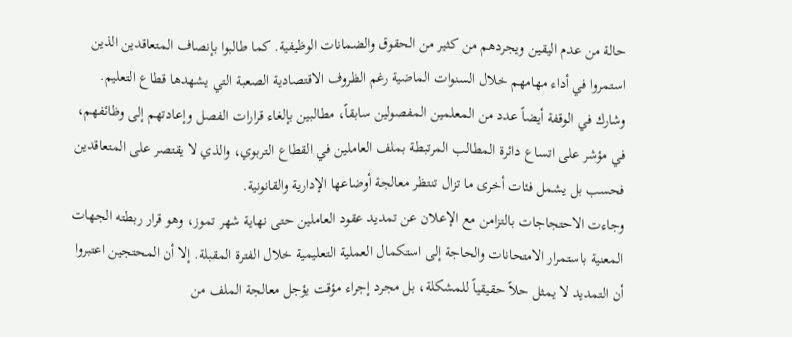حالة من عدم اليقين ويجردهم من كثير من الحقوق والضمانات الوظيفية. كما طالبوا بإنصاف المتعاقدين الذين استمروا في أداء مهامهم خلال السنوات الماضية رغم الظروف الاقتصادية الصعبة التي يشهدها قطاع التعليم.
وشارك في الوقفة أيضاً عدد من المعلمين المفصولين سابقاً، مطالبين بإلغاء قرارات الفصل وإعادتهم إلى وظائفهم، في مؤشر على اتساع دائرة المطالب المرتبطة بملف العاملين في القطاع التربوي، والذي لا يقتصر على المتعاقدين فحسب بل يشمل فئات أخرى ما تزال تنتظر معالجة أوضاعها الإدارية والقانونية.
وجاءت الاحتجاجات بالتزامن مع الإعلان عن تمديد عقود العاملين حتى نهاية شهر تموز، وهو قرار ربطته الجهات المعنية باستمرار الامتحانات والحاجة إلى استكمال العملية التعليمية خلال الفترة المقبلة. إلا أن المحتجين اعتبروا أن التمديد لا يمثل حلاً حقيقياً للمشكلة، بل مجرد إجراء مؤقت يؤجل معالجة الملف من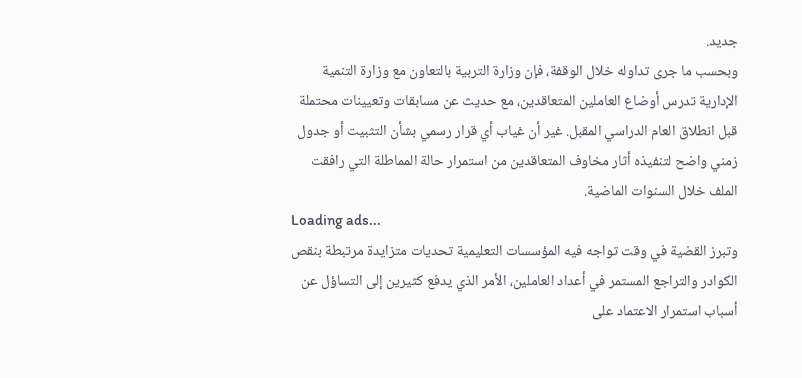جديد.
وبحسب ما جرى تداوله خلال الوقفة، فإن وزارة التربية بالتعاون مع وزارة التنمية الإدارية تدرس أوضاع العاملين المتعاقدين، مع حديث عن مسابقات وتعيينات محتملة قبل انطلاق العام الدراسي المقبل. غير أن غياب أي قرار رسمي بشأن التثبيت أو جدول زمني واضح لتنفيذه أثار مخاوف المتعاقدين من استمرار حالة المماطلة التي رافقت الملف خلال السنوات الماضية.
Loading ads...
وتبرز القضية في وقت تواجه فيه المؤسسات التعليمية تحديات متزايدة مرتبطة بنقص الكوادر والتراجع المستمر في أعداد العاملين، الأمر الذي يدفع كثيرين إلى التساؤل عن أسباب استمرار الاعتماد على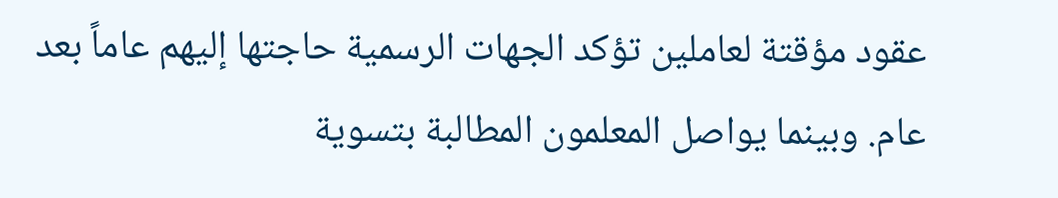عقود مؤقتة لعاملين تؤكد الجهات الرسمية حاجتها إليهم عاماً بعد عام. وبينما يواصل المعلمون المطالبة بتسوية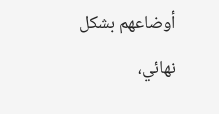أوضاعهم بشكل نهائي،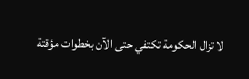لا تزال الحكومة تكتفي حتى الآن بخطوات مؤقتة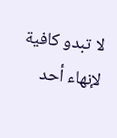لا تبدو كافية لإنهاء أحد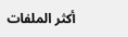أكثر الملفات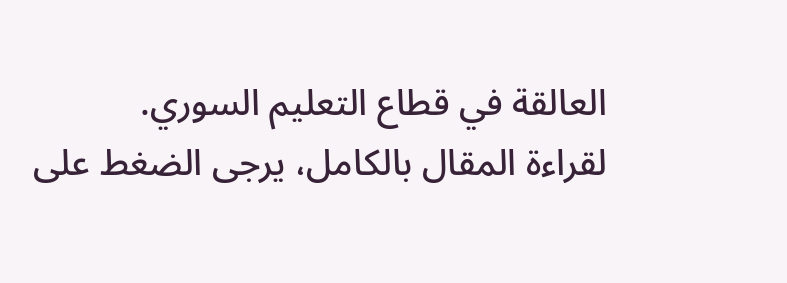العالقة في قطاع التعليم السوري.
لقراءة المقال بالكامل، يرجى الضغط على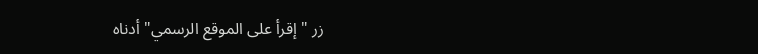زر "إقرأ على الموقع الرسمي" أدناه